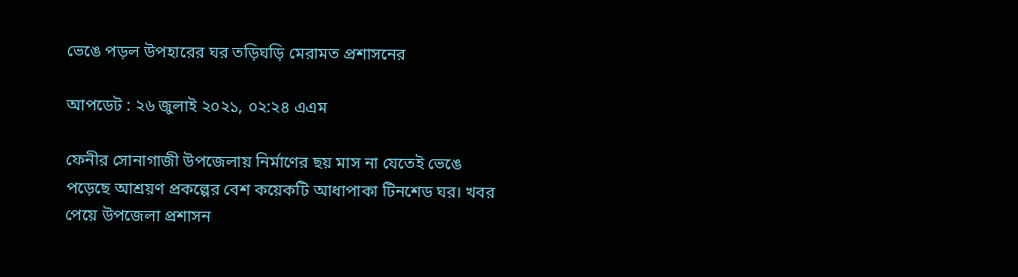ভেঙে পড়ল উপহারের ঘর তড়িঘড়ি মেরামত প্রশাসনের

আপডেট : ২৬ জুলাই ২০২১, ০২:২৪ এএম

ফেনীর সোনাগাজী উপজেলায় নির্মাণের ছয় মাস না যেতেই ভেঙে পড়েছে আশ্রয়ণ প্রকল্পের বেশ কয়েকটি আধাপাকা টিনশেড ঘর। খবর পেয়ে উপজেলা প্রশাসন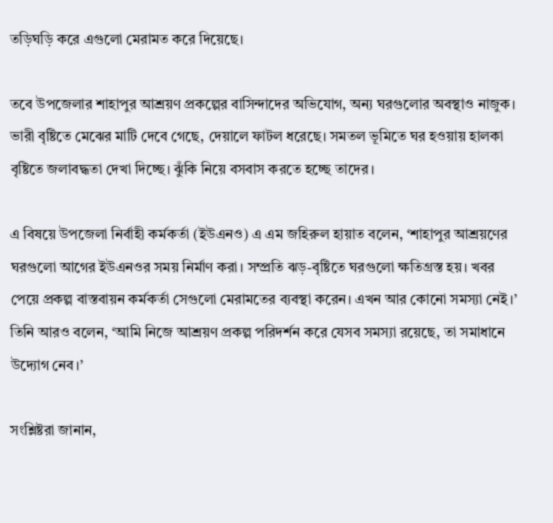তড়িঘড়ি করে এগুলো মেরামত করে দিয়েছে।

তবে উপজেলার শাহাপুর আশ্রয়ণ প্রকল্পের বাসিন্দাদের অভিযোগ, অন্য ঘরগুলোর অবস্থাও নাজুক। ভারী বৃষ্টিতে মেঝের মাটি দেবে গেছে, দেয়ালে ফাটল ধরেছে। সমতল ভূমিতে ঘর হওয়ায় হালকা বৃষ্টিতে জলাবদ্ধতা দেখা দিচ্ছে। ঝুঁকি নিয়ে বসবাস করতে হচ্ছে তাদের।

এ বিষয়ে উপজেলা নির্বাহী কর্মকর্তা (ইউএনও) এ এম জহিরুল হায়াত বলেন, ‘শাহাপুর আশ্রয়ণের ঘরগুলো আগের ইউএনওর সময় নির্মাণ করা। সম্প্রতি ঝড়-বৃষ্টিতে ঘরগুলো ক্ষতিগ্রস্ত হয়। খবর পেয়ে প্রকল্প বাস্তবায়ন কর্মকর্তা সেগুলো মেরামতের ব্যবস্থা করেন। এখন আর কোনো সমস্যা নেই।’ তিনি আরও বলেন, ‘আমি নিজে আশ্রয়ণ প্রকল্প পরিদর্শন করে যেসব সমস্যা রয়েছে, তা সমাধানে উদ্যোগ নেব।’

সংশ্লিষ্টরা জানান,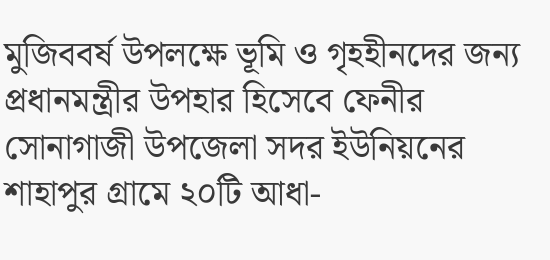মুজিববর্ষ উপলক্ষে ভূমি ও গৃহহীনদের জন্য প্রধানমন্ত্রীর উপহার হিসেবে ফেনীর সোনাগাজী উপজেলা সদর ইউনিয়নের শাহাপুর গ্রামে ২০টি আধা-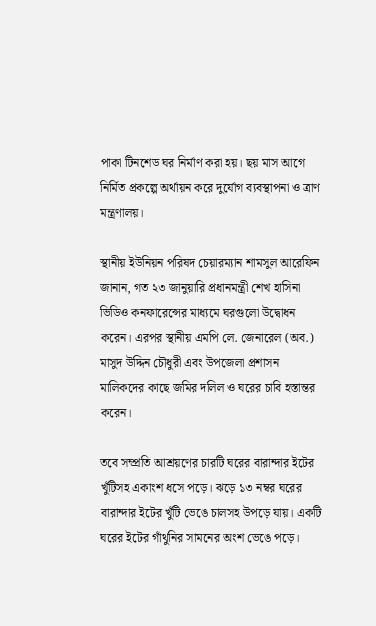পাকা টিনশেড ঘর নির্মাণ করা হয়। ছয় মাস আগে নির্মিত প্রকল্পে অর্থায়ন করে দুর্যোগ ব্যবস্থাপনা ও ত্রাণ মন্ত্রণালয়।

স্থানীয় ইউনিয়ন পরিষদ চেয়ারম্যান শামসুল আরেফিন জানান, গত ২৩ জানুয়ারি প্রধানমন্ত্রী শেখ হাসিনা ভিডিও কনফারেন্সের মাধ্যমে ঘরগুলো উদ্বোধন করেন। এরপর স্থানীয় এমপি লে. জেনারেল (অব.) মাসুদ উদ্দিন চৌধুরী এবং উপজেলা প্রশাসন মালিকদের কাছে জমির দলিল ও ঘরের চাবি হস্তান্তর করেন।

তবে সম্প্রতি আশ্রয়ণের চারটি ঘরের বারান্দার ইটের খুঁটিসহ একাংশ ধসে পড়ে। ঝড়ে ১৩ নম্বর ঘরের বারান্দার ইটের খুঁটি ভেঙে চালসহ উপড়ে যায়। একটি ঘরের ইটের গাঁথুনির সামনের অংশ ভেঙে পড়ে।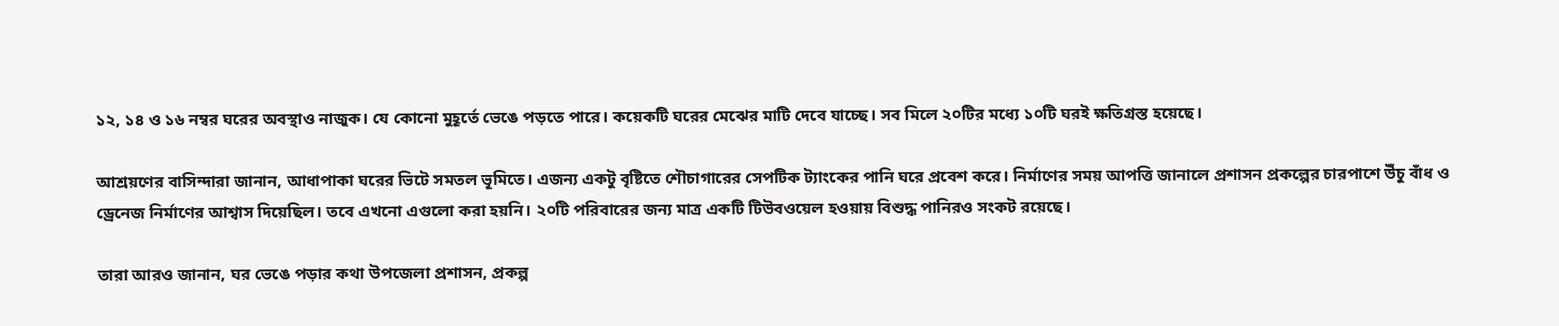১২, ১৪ ও ১৬ নম্বর ঘরের অবস্থাও নাজুক। যে কোনো মুহূর্তে ভেঙে পড়তে পারে। কয়েকটি ঘরের মেঝের মাটি দেবে যাচ্ছে। সব মিলে ২০টির মধ্যে ১০টি ঘরই ক্ষতিগ্রস্ত হয়েছে।

আশ্রয়ণের বাসিন্দারা জানান, আধাপাকা ঘরের ভিটে সমতল ভূমিতে। এজন্য একটু বৃষ্টিতে শৌচাগারের সেপটিক ট্যাংকের পানি ঘরে প্রবেশ করে। নির্মাণের সময় আপত্তি জানালে প্রশাসন প্রকল্পের চারপাশে উঁচু বাঁধ ও ড্রেনেজ নির্মাণের আশ্বাস দিয়েছিল। তবে এখনো এগুলো করা হয়নি। ২০টি পরিবারের জন্য মাত্র একটি টিউবওয়েল হওয়ায় বিশুদ্ধ পানিরও সংকট রয়েছে।

তারা আরও জানান, ঘর ভেঙে পড়ার কথা উপজেলা প্রশাসন, প্রকল্প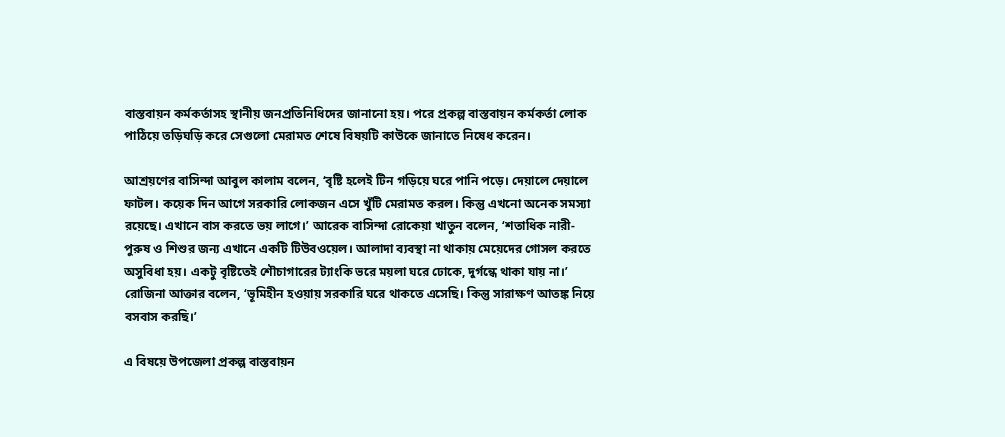বাস্তবায়ন কর্মকর্তাসহ স্থানীয় জনপ্রতিনিধিদের জানানো হয়। পরে প্রকল্প বাস্তবায়ন কর্মকর্তা লোক পাঠিয়ে তড়িঘড়ি করে সেগুলো মেরামত শেষে বিষয়টি কাউকে জানাতে নিষেধ করেন।

আশ্রয়ণের বাসিন্দা আবুল কালাম বলেন, ‘বৃষ্টি হলেই টিন গড়িয়ে ঘরে পানি পড়ে। দেয়ালে দেয়ালে ফাটল। কয়েক দিন আগে সরকারি লোকজন এসে খুঁটি মেরামত করল। কিন্তু এখনো অনেক সমস্যা রয়েছে। এখানে বাস করতে ভয় লাগে।’ আরেক বাসিন্দা রোকেয়া খাতুন বলেন, ‘শতাধিক নারী-পুরুষ ও শিশুর জন্য এখানে একটি টিউবওয়েল। আলাদা ব্যবস্থা না থাকায় মেয়েদের গোসল করতে অসুবিধা হয়। একটু বৃষ্টিতেই শৌচাগারের ট্যাংকি ভরে ময়লা ঘরে ঢোকে, দুর্গন্ধে থাকা যায় না।’ রোজিনা আক্তার বলেন, ‘ভূমিহীন হওয়ায় সরকারি ঘরে থাকতে এসেছি। কিন্তু সারাক্ষণ আতঙ্ক নিয়ে বসবাস করছি।’

এ বিষয়ে উপজেলা প্রকল্প বাস্তবায়ন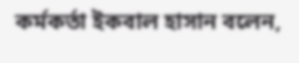কর্মকর্তা ইকবাল হাসান বলেন,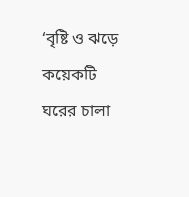‘বৃষ্টি ও ঝড়ে কয়েকটি ঘরের চালা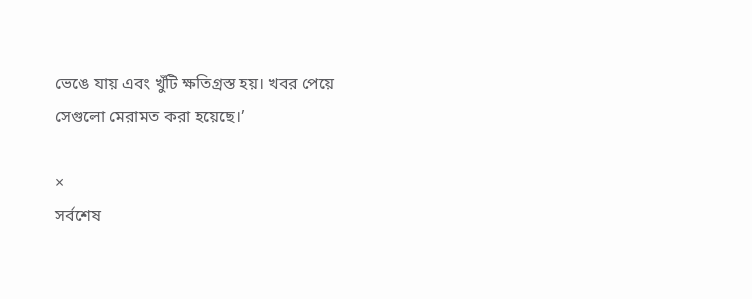ভেঙে যায় এবং খুঁটি ক্ষতিগ্রস্ত হয়। খবর পেয়ে সেগুলো মেরামত করা হয়েছে।’

×
সর্বশেষ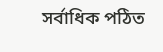সর্বাধিক পঠিত